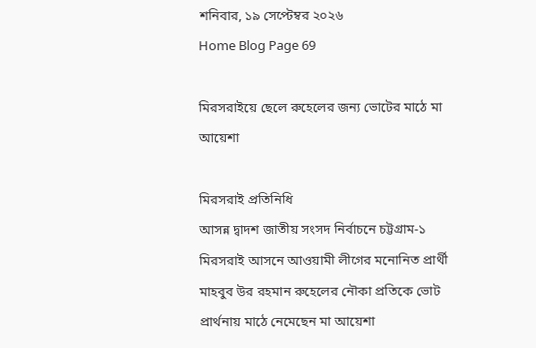শনিবার, ১৯ সেপ্টেম্বর ২০২৬
Home Blog Page 69

মিরসরাইয়ে ছেলে রুহেলের জন্য ভোটের মাঠে মা আয়েশা

মিরসরাই প্রতিনিধি
আসন্ন দ্বাদশ জাতীয় সংসদ নির্বাচনে চট্টগ্রাম-১ মিরসরাই আসনে আওয়ামী লীগের মনোনিত প্রার্থী মাহবুব উর রহমান রুহেলের নৌকা প্রতিকে ভোট প্রার্থনায় মাঠে নেমেছেন মা আয়েশা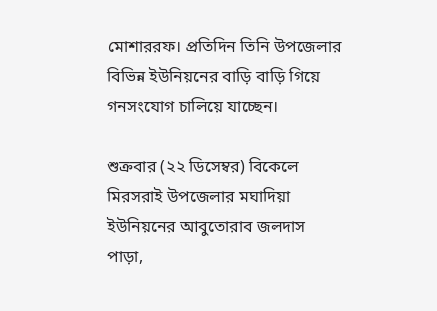মোশাররফ। প্রতিদিন তিনি উপজেলার বিভিন্ন ইউনিয়নের বাড়ি বাড়ি গিয়ে গনসংযোগ চালিয়ে যাচ্ছেন।

শুক্রবার (২২ ডিসেম্বর) বিকেলে মিরসরাই উপজেলার মঘাদিয়া ইউনিয়নের আবুতোরাব জলদাস পাড়া,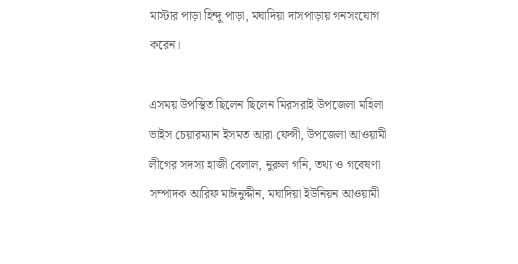মাস্টার পাড়া হিন্দু পাড়া, মঘাদিয়া দাসপাড়ায় গনসংযোগ করেন।

এসময় উপস্থিত ছিলেন ছিলেন মিরসরাই উপজেলা মহিলা ভাইস চেয়ারম্যান ইসমত আরা ফেন্সী, উপজেলা আওয়ামী লীগের সদস্য হাজী বেলাল, নুরুল গনি, তথ্য ও গবেষণা সম্পাদক আরিফ মাঈনুদ্দীন, মঘাদিয়া ইউনিয়ন আওয়ামী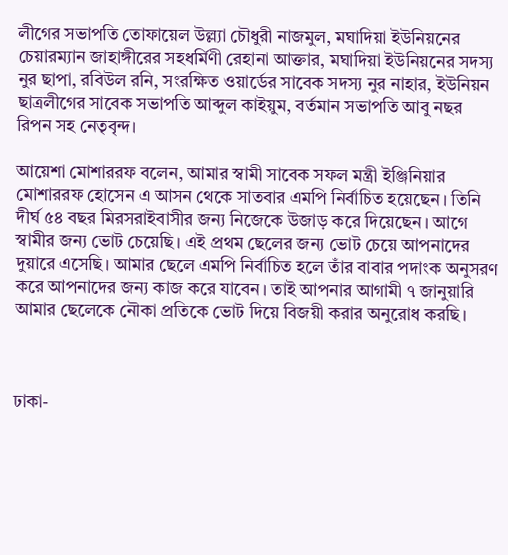লীগের সভাপতি তোফায়েল উল্ল্যা চৌধুরী নাজমুল, মঘাদিয়া ইউনিয়নের চেয়ারম্যান জাহাঙ্গীরের সহধর্মিণী রেহানা আক্তার, মঘাদিয়া ইউনিয়নের সদস্য নুর ছাপা, রবিউল রনি, সংরক্ষিত ওয়ার্ডের সাবেক সদস্য নুর নাহার, ইউনিয়ন ছাত্রলীগের সাবেক সভাপতি আব্দুল কাইয়ুম, বর্তমান সভাপতি আবু নছর রিপন সহ নেতৃবৃন্দ।

আয়েশা মোশাররফ বলেন, আমার স্বামী সাবেক সফল মন্ত্রী ইঞ্জিনিয়ার মোশাররফ হোসেন এ আসন থেকে সাতবার এমপি নির্বাচিত হয়েছেন। তিনি দীর্ঘ ৫৪ বছর মিরসরাইবাসীর জন্য নিজেকে উজাড় করে দিয়েছেন। আগে স্বামীর জন্য ভোট চেয়েছি। এই প্রথম ছেলের জন্য ভোট চেয়ে আপনাদের দুয়ারে এসেছি। আমার ছেলে এমপি নির্বাচিত হলে তাঁর বাবার পদাংক অনুসরণ করে আপনাদের জন্য কাজ করে যাবেন। তাই আপনার আগামী ৭ জানুয়ারি আমার ছেলেকে নৌকা প্রতিকে ভোট দিয়ে বিজয়ী করার অনুরোধ করছি।



ঢাকা-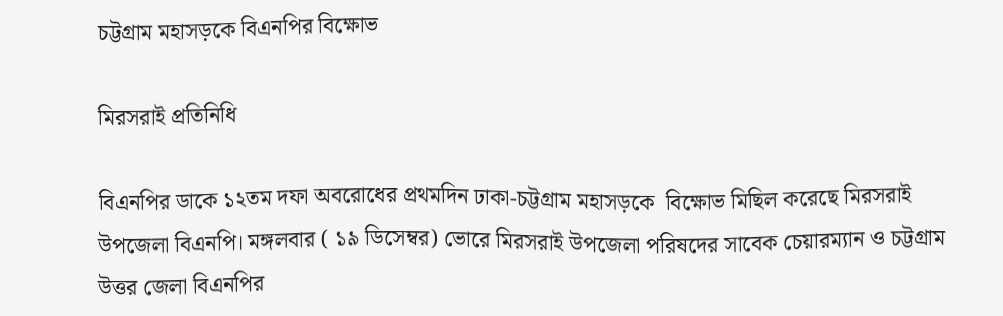চট্টগ্রাম মহাসড়কে বিএনপির বিক্ষোভ

মিরসরাই প্রতিনিধি

বিএনপির ডাকে ১২তম দফা অবরোধের প্রথমদিন ঢাকা-চট্টগ্রাম মহাসড়কে  বিক্ষোভ মিছিল করেছে মিরসরাই উপজেলা বিএনপি। মঙ্গলবার ( ১৯ ডিসেম্বর) ভোরে মিরসরাই উপজেলা পরিষদের সাবেক চেয়ারম্যান ও চট্টগ্রাম উত্তর জেলা বিএনপির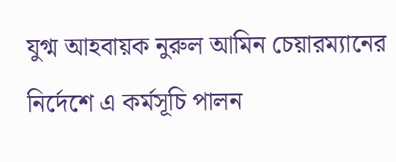যুগ্ম আহবায়ক নুরুল আমিন চেয়ারম্যানের নির্দেশে এ কর্মসূচি পালন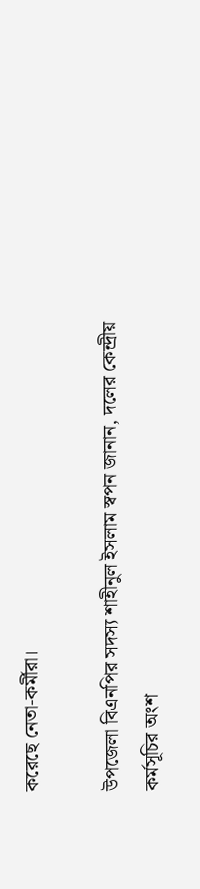করেছে নেতা-কর্মীরা।

উপজেলা বিএনপির সদস্য শাহীনুল ইসলাম স্বপন জানান, দলের কেন্দ্রীয় কর্মসূচির অংশ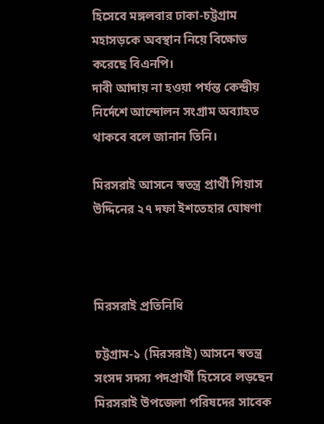হিসেবে মঙ্গলবার ঢাকা-চট্টগ্রাম মহাসড়কে অবস্থান নিয়ে বিক্ষোভ করেছে বিএনপি।
দাবী আদায় না হওয়া পর্যন্ত কেন্দ্রীয় নির্দেশে আন্দোলন সংগ্রাম অব্যাহত থাকবে বলে জানান তিনি।

মিরসরাই আসনে স্বতন্ত্র প্রার্থী গিয়াস উদ্দিনের ২৭ দফা ইশতেহার ঘোষণা



মিরসরাই প্রতিনিধি

চট্টগ্রাম-১ (মিরসরাই) আসনে স্বতন্ত্র সংসদ সদস্য পদপ্রার্থী হিসেবে লড়ছেন মিরসরাই উপজেলা পরিষদের সাবেক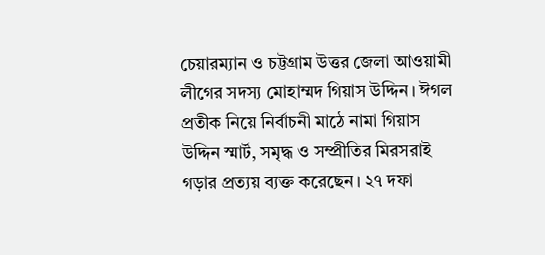চেয়ারম্যান ও চট্টগ্রাম উত্তর জেলা আওয়ামী লীগের সদস্য মোহাম্মদ গিয়াস উদ্দিন। ঈগল প্রতীক নিয়ে নির্বাচনী মাঠে নামা গিয়াস উদ্দিন স্মার্ট, সমৃদ্ধ ও সম্প্রীতির মিরসরাই গড়ার প্রত্যয় ব্যক্ত করেছেন। ২৭ দফা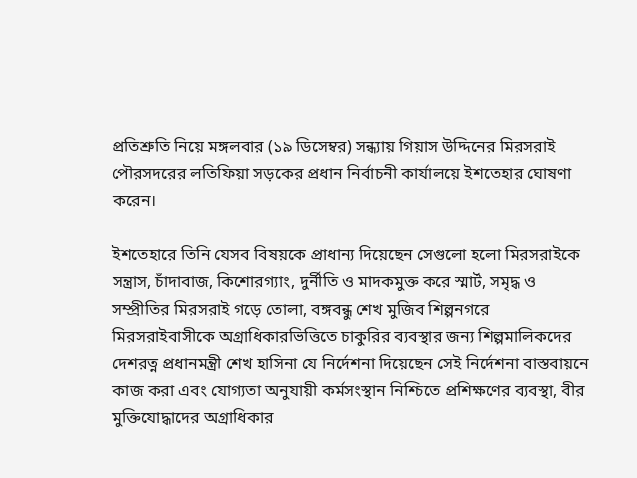প্রতিশ্রুতি নিয়ে মঙ্গলবার (১৯ ডিসেম্বর) সন্ধ্যায় গিয়াস উদ্দিনের মিরসরাই পৌরসদরের লতিফিয়া সড়কের প্রধান নির্বাচনী কার্যালয়ে ইশতেহার ঘোষণা করেন।

ইশতেহারে তিনি যেসব বিষয়কে প্রাধান্য দিয়েছেন সেগুলো হলো মিরসরাইকে সন্ত্রাস, চাঁদাবাজ, কিশোরগ্যাং, দুর্নীতি ও মাদকমুক্ত করে স্মার্ট, সমৃদ্ধ ও সম্প্রীতির মিরসরাই গড়ে তোলা, বঙ্গবন্ধু শেখ মুজিব শিল্পনগরে মিরসরাইবাসীকে অগ্রাধিকারভিত্তিতে চাকুরির ব্যবস্থার জন্য শিল্পমালিকদের দেশরত্ন প্রধানমন্ত্রী শেখ হাসিনা যে নির্দেশনা দিয়েছেন সেই নির্দেশনা বাস্তবায়নে কাজ করা এবং যোগ্যতা অনুযায়ী কর্মসংস্থান নিশ্চিতে প্রশিক্ষণের ব্যবস্থা, বীর মুক্তিযোদ্ধাদের অগ্রাধিকার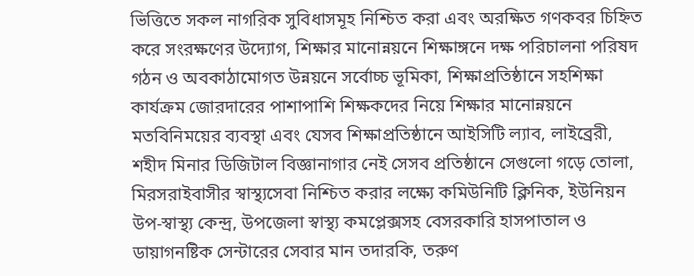ভিত্তিতে সকল নাগরিক সুবিধাসমূহ নিশ্চিত করা এবং অরক্ষিত গণকবর চিহ্নিত করে সংরক্ষণের উদ্যোগ, শিক্ষার মানোন্নয়নে শিক্ষাঙ্গনে দক্ষ পরিচালনা পরিষদ গঠন ও অবকাঠামোগত উন্নয়নে সর্বোচ্চ ভ‍‍ূমিকা, শিক্ষাপ্রতিষ্ঠানে সহশিক্ষা কার্যক্রম জোরদারের পাশাপাশি শিক্ষকদের নিয়ে শিক্ষার মানোন্নয়নে মতবিনিময়ের ব্যবস্থা এবং যেসব শিক্ষাপ্রতিষ্ঠানে আইসিটি ল্যাব, লাইব্রেরী, শহীদ মিনার ডিজিটাল বিজ্ঞানাগার নেই সেসব প্রতিষ্ঠানে সেগুলো গড়ে তোলা, মিরসরাইবাসীর স্বাস্থ্যসেবা নিশ্চিত করার লক্ষ্যে কমিউনিটি ক্লিনিক, ইউনিয়ন উপ-স্বাস্থ্য কেন্দ্র, উপজেলা স্বাস্থ্য কমপ্লেক্সসহ বেসরকারি হাসপাতাল ও ডায়াগনষ্টিক সেন্টারের সেবার মান তদারকি, তরুণ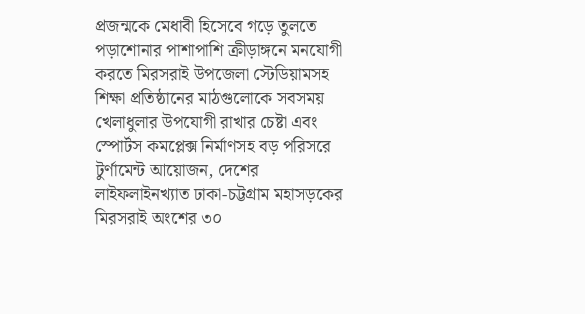প্রজন্মকে মেধাবী হিসেবে গড়ে তুলতে পড়াশোনার পাশাপাশি ক্রীড়াঙ্গনে মনযোগী করতে মিরসরাই উপজেলা স্টেডিয়ামসহ শিক্ষা প্রতিষ্ঠানের মাঠগুলোকে সবসময় খেলাধুলার উপযোগী রাখার চেষ্টা এবং স্পোর্টস কমপ্লেক্স নির্মাণসহ বড় পরিসরে টুর্ণামেন্ট আয়োজন, দেশের লাইফলাইনখ্যাত ঢাকা-চট্টগ্রাম মহাসড়কের মিরসরাই অংশের ৩০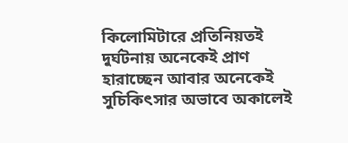কিলোমিটারে প্রতিনিয়তই দুর্ঘটনায় অনেকেই প্রাণ হারাচ্ছেন আবার অনেকেই সুচিকিৎসার অভাবে অকালেই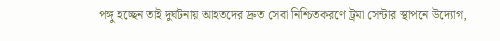পঙ্গু হচ্ছেন তাই দুর্ঘটনায় আহতদের দ্রুত সেবা নিশ্চিতকরণে ট্রমা সেন্টার স্থাপনে উদ্যোগ,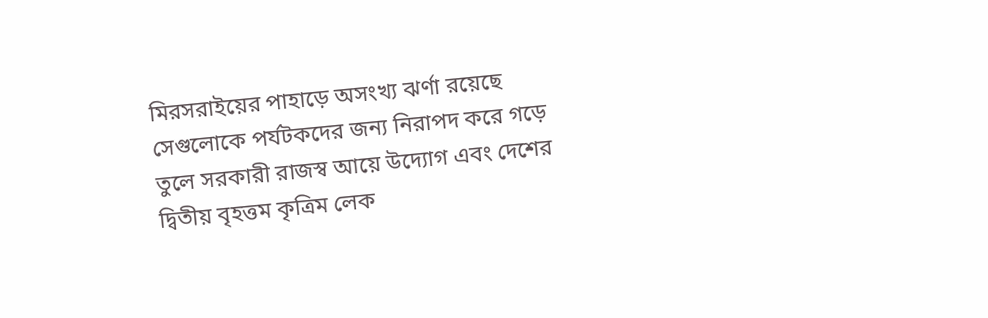মিরসরাইয়ের পাহাড়ে অসংখ্য ঝর্ণা রয়েছে সেগুলোকে পর্যটকদের জন্য নিরাপদ করে গড়ে তুলে সরকারী রাজস্ব আয়ে উদ্যোগ এবং দেশের দ্বিতীয় বৃহত্তম কৃত্রিম লেক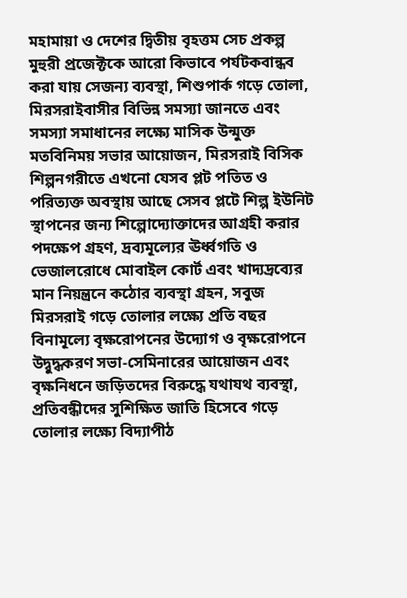মহামায়া ও দেশের দ্বিতীয় বৃহত্তম সেচ প্রকল্প মুহুরী প্রজেক্টকে আরো কিভাবে পর্যটকবান্ধব করা যায় সেজন্য ব্যবস্থা, শিশুপার্ক গড়ে তোলা, মিরসরাইবাসীর বিভিন্ন সমস্যা জানতে এবং সমস্যা সমাধানের লক্ষ্যে মাসিক উন্মুক্ত মতবিনিময় সভার আয়োজন, মিরসরাই বিসিক শিল্পনগরীতে এখনো যেসব প্লট পতিত ও পরিত্যক্ত অবস্থায় আছে সেসব প্লটে শিল্প ইউনিট স্থাপনের জন্য শিল্পোদ্যোক্তাদের আগ্রহী করার পদক্ষেপ গ্রহণ, দ্রব্যমূল্যের ঊর্ধ্বগতি ও ভেজালরোধে মোবাইল কোর্ট এবং খাদ্যদ্রব্যের মান নিয়ন্ত্রনে কঠোর ব্যবস্থা গ্রহন, সবুজ মিরসরাই গড়ে তোলার লক্ষ্যে প্রতি বছর বিনামূল্যে বৃক্ষরোপনের উদ্যোগ ও বৃক্ষরোপনে উদ্বুদ্ধকরণ সভা-সেমিনারের আয়োজন এবং বৃক্ষনিধনে জড়িতদের বিরুদ্ধে যথাযথ ব্যবস্থা, প্রতিবন্ধীদের সুশিক্ষিত জাতি হিসেবে গড়ে তোলার লক্ষ্যে বিদ্যাপীঠ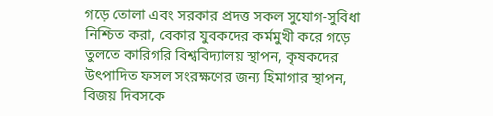গড়ে তোলা এবং সরকার প্রদত্ত সকল সুযোগ-সুবিধা নিশ্চিত করা, বেকার যুবকদের কর্মমুখী করে গড়ে তুলতে কারিগরি বিশ্ববিদ্যালয় স্থাপন, কৃষকদের উৎপাদিত ফসল সংরক্ষণের জন্য হিমাগার স্থাপন, বিজয় দিবসকে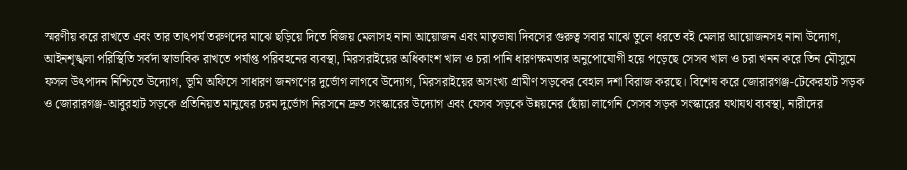স্মরণীয় করে রাখতে এবং তার তাৎপর্য তরুণদের মাঝে ছড়িয়ে দিতে বিজয় মেলাসহ নানা আয়োজন এবং মাতৃভাষা দিবসের গুরুত্ব সবার মাঝে তুলে ধরতে বই মেলার আয়োজনসহ নানা উদ্যোগ, আইনশৃঙ্খলা পরিস্থিতি সর্বদা স্বাভাবিক রাখতে পর্যাপ্ত পরিবহনের ব্যবস্থা, মিরসরাইয়ের অধিকাংশ খাল ও চরা পানি ধারণক্ষমতার অনুপোযোগী হয়ে পড়েছে সেসব খাল ও চরা খনন করে তিন মৌসুমে ফসল উৎপাদন নিশ্চিতে উদ্যোগ, ভূমি অফিসে সাধারণ জনগণের দুর্ভোগ লাগবে উদ্যোগ, মিরসরাইয়ের অসংখ্য গ্রামীণ সড়কের বেহাল দশা বিরাজ করছে। বিশেষ করে জোরারগঞ্জ-টেকেরহাট সড়ক ও জোরারগঞ্জ-আবুরহাট সড়কে প্রতিনিয়ত মানুষের চরম দুর্ভোগ নিরসনে দ্রুত সংস্কারের উদ্যোগ এবং যেসব সড়কে উন্নয়নের ছোঁয়া লাগেনি সেসব সড়ক সংস্কারের যথাযথ ব্যবস্থা, নারীদের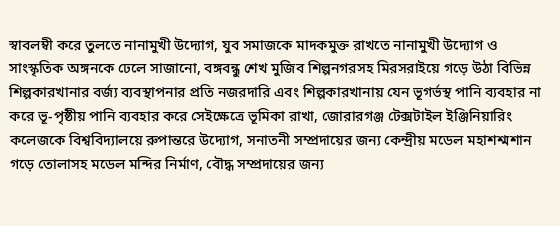স্বাবলম্বী করে তুলতে নানামুখী উদ্যোগ, যুব সমাজকে মাদকমুক্ত রাখতে নানামুখী উদ্যোগ ও সাংস্কৃতিক অঙ্গনকে ঢেলে সাজানো, বঙ্গবন্ধু শেখ মুজিব শিল্পনগরসহ মিরসরাইয়ে গড়ে উঠা বিভিন্ন শিল্পকারখানার বর্জ্য ব্যবস্থাপনার প্রতি নজরদারি এবং শিল্পকারখানায় যেন ভূগর্ভস্থ পানি ব্যবহার না করে ভূ-পৃষ্ঠীয় পানি ব্যবহার করে সেইক্ষেত্রে ভূমিকা রাখা, জোরারগঞ্জ টেক্সটাইল ইঞ্জিনিয়ারিং কলেজকে বিশ্ববিদ্যালয়ে রুপান্তরে উদ্যোগ, সনাতনী সম্প্রদায়ের জন্য কেন্দ্রীয় মডেল মহাশশ্মশান গড়ে তোলাসহ মডেল মন্দির নির্মাণ, বৌদ্ধ সম্প্রদায়ের জন্য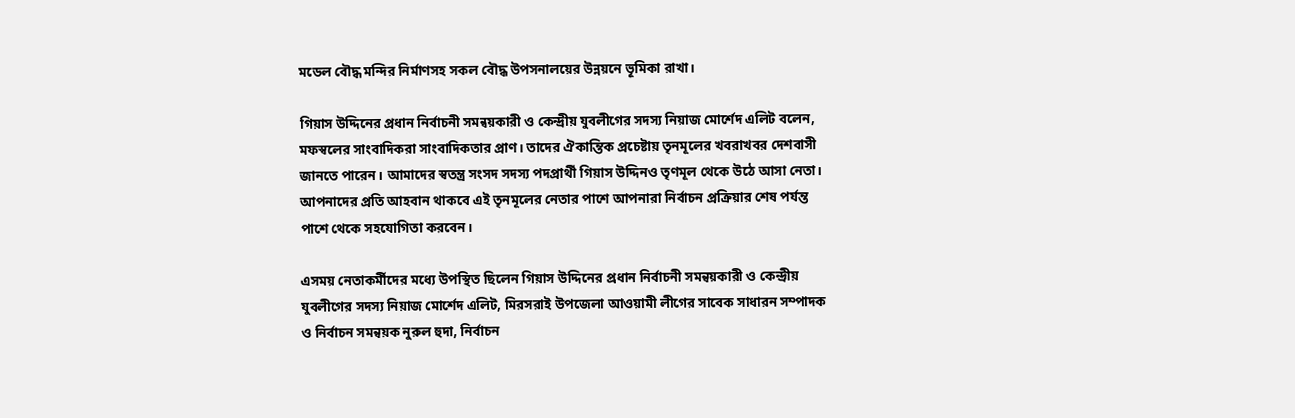মডেল বৌদ্ধ মন্দির নির্মাণসহ সকল বৌদ্ধ উপসনালয়ের উন্নয়নে ভূমিকা রাখা।

গিয়াস উদ্দিনের প্রধান নির্বাচনী সমন্বয়কারী ও কেন্দ্রীয় যুবলীগের সদস্য নিয়াজ মোর্শেদ এলিট বলেন, মফস্বলের সাংবাদিকরা সাংবাদিকতার প্রাণ। তাদের ঐকান্তিক প্রচেষ্টায় তৃনমূলের খবরাখবর দেশবাসী জানতে পারেন। আমাদের স্বতন্ত্র সংসদ সদস্য পদপ্রার্থী গিয়াস উদ্দিনও তৃণমূল থেকে উঠে আসা নেতা। আপনাদের প্রতি আহবান থাকবে এই তৃনমূলের নেতার পাশে আপনারা নির্বাচন প্রক্রিয়ার শেষ পর্যন্ত পাশে থেকে সহযোগিতা করবেন।

এসময় নেতাকর্মীদের মধ্যে উপস্থিত ছিলেন গিয়াস উদ্দিনের প্রধান নির্বাচনী সমন্বয়কারী ও কেন্দ্রীয় যুবলীগের সদস্য নিয়াজ মোর্শেদ এলিট, মিরসরাই উপজেলা আওয়ামী লীগের সাবেক সাধারন সম্পাদক ও নির্বাচন সমন্বয়ক নুরুল হুদা, নির্বাচন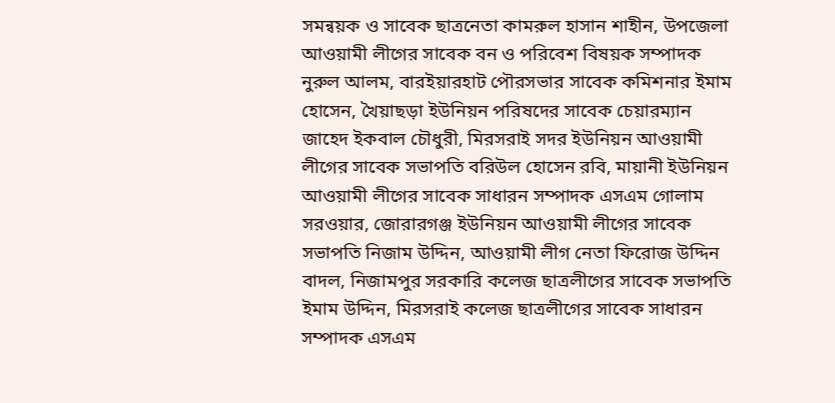সমন্বয়ক ও সাবেক ছাত্রনেতা কামরুল হাসান শাহীন, উপজেলা আওয়ামী লীগের সাবেক বন ও পরিবেশ বিষয়ক সম্পাদক নুরুল আলম, বারইয়ারহাট পৌরসভার সাবেক কমিশনার ইমাম হোসেন, খৈয়াছড়া ইউনিয়ন পরিষদের সাবেক চেয়ারম্যান জাহেদ ইকবাল চৌধুরী, মিরসরাই সদর ইউনিয়ন আওয়ামী লীগের সাবেক সভাপতি বরিউল হোসেন রবি, মায়ানী ইউনিয়ন আওয়ামী লীগের সাবেক সাধারন সম্পাদক এসএম গোলাম সরওয়ার, জোরারগঞ্জ ইউনিয়ন আওয়ামী লীগের সাবেক সভাপতি নিজাম উদ্দিন, আওয়ামী লীগ নেতা ফিরোজ উদ্দিন বাদল, নিজামপুর সরকারি কলেজ ছাত্রলীগের সাবেক সভাপতি ইমাম উদ্দিন, মিরসরাই কলেজ ছাত্রলীগের সাবেক সাধারন সম্পাদক এসএম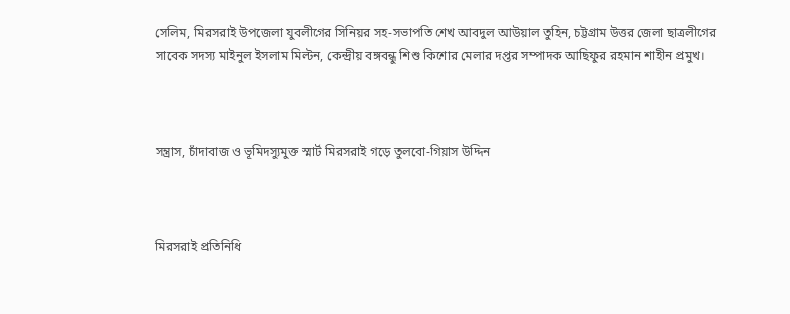সেলিম, মিরসরাই উপজেলা যুবলীগের সিনিয়র সহ-সভাপতি শেখ আবদুল আউয়াল তুহিন, চট্টগ্রাম উত্তর জেলা ছাত্রলীগের সাবেক সদস্য মাইনুল ইসলাম মিল্টন, কেন্দ্রীয় বঙ্গবন্ধু শিশু কিশোর মেলার দপ্তর সম্পাদক আছিফুর রহমান শাহীন প্রমুখ।



সন্ত্রাস, চাঁদাবাজ ও ভূমিদস্যুমুক্ত স্মার্ট মিরসরাই গড়ে তুলবো-গিয়াস উদ্দিন



মিরসরাই প্রতিনিধি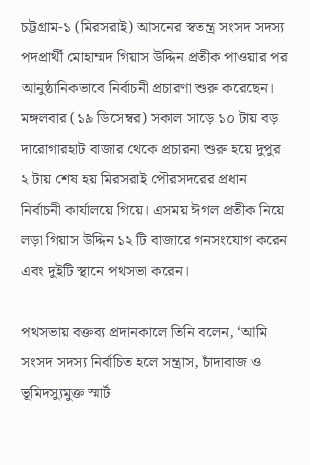চট্টগ্রাম-১ (মিরসরাই) আসনের স্বতন্ত্র সংসদ সদস্য পদপ্রার্থী মোহাম্মদ গিয়াস উদ্দিন প্রতীক পাওয়ার পর আনুষ্ঠানিকভাবে নির্বাচনী প্রচারণা শুরু করেছেন। মঙ্গলবার (১৯ ডিসেম্বর) সকাল সাড়ে ১০ টায় বড় দারোগারহাট বাজার থেকে প্রচারনা শুরু হয়ে দুপুর ২ টায় শেষ হয় মিরসরাই পৌরসদরের প্রধান নির্বাচনী কার্যালয়ে গিয়ে। এসময় ঈগল প্রতীক নিয়ে লড়া গিয়াস উদ্দিন ১২ টি বাজারে গনসংযোগ করেন এবং দুইটি স্থানে পথসভা করেন।

পথসভায় বক্তব্য প্রদানকালে তিনি বলেন, ‘আমি সংসদ সদস্য নির্বাচিত হলে সন্ত্রাস, চাঁদাবাজ ও ভূমিদস্যুমুক্ত স্মার্ট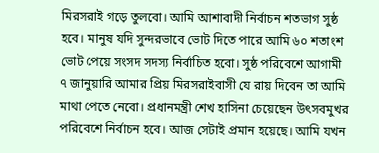মিরসরাই গড়ে তুলবো। আমি আশাবাদী নির্বাচন শতভাগ সুষ্ঠ হবে। মানুষ যদি সুন্দরভাবে ভোট দিতে পারে আমি ৬০ শতাংশ ভোট পেয়ে সংসদ সদস্য নির্বাচিত হবো। সুষ্ঠ পরিবেশে আগামী ৭ জানুয়ারি আমার প্রিয় মিরসরাইবাসী যে রায় দিবেন তা আমি মাথা পেতে নেবো। প্রধানমন্ত্রী শেখ হাসিনা চেয়েছেন উৎসবমুখর পরিবেশে নির্বাচন হবে। আজ সেটাই প্রমান হয়েছে। আমি যখন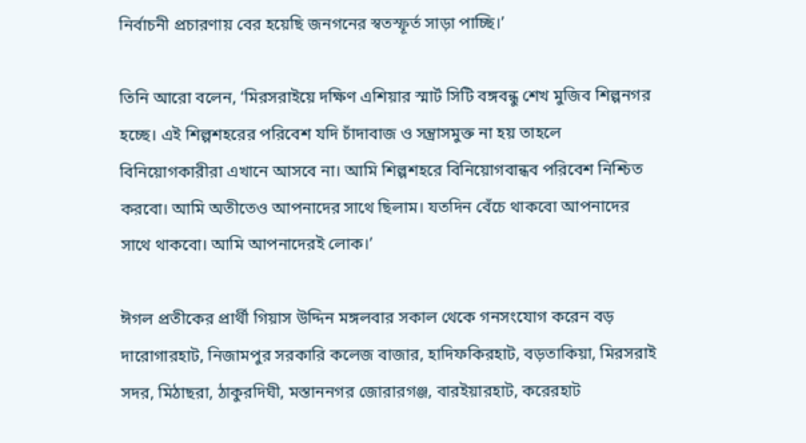নির্বাচনী প্রচারণায় বের হয়েছি জনগনের স্বতস্ফূর্ত সাড়া পাচ্ছি।’

তিনি আরো বলেন, ‘মিরসরাইয়ে দক্ষিণ এশিয়ার স্মার্ট সিটি বঙ্গবন্ধু শেখ মুজিব শিল্পনগর হচ্ছে। এই শিল্পশহরের পরিবেশ যদি চাঁদাবাজ ও সন্ত্রাসমুক্ত না হয় তাহলে বিনিয়োগকারীরা এখানে আসবে না। আমি শিল্পশহরে বিনিয়োগবান্ধব পরিবেশ নিশ্চিত করবো। আমি অতীতেও আপনাদের সাথে ছিলাম। যতদিন বেঁচে থাকবো আপনাদের সাথে থাকবো। আমি আপনাদেরই লোক।’

ঈগল প্রতীকের প্রার্থী গিয়াস উদ্দিন মঙ্গলবার সকাল থেকে গনসংযোগ করেন বড় দারোগারহাট, নিজামপুর সরকারি কলেজ বাজার, হাদিফকিরহাট, বড়তাকিয়া, মিরসরাই সদর, মিঠাছরা, ঠাকুরদিঘী, মস্তাননগর জোরারগঞ্জ, বারইয়ারহাট, করেরহাট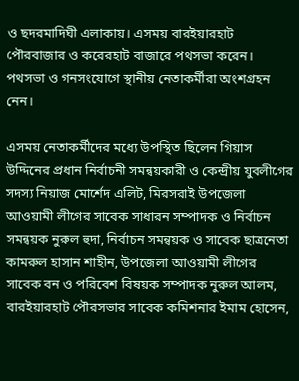ও ছদরমাদিঘী এলাকায়। এসময় বারইয়ারহাট পৌরবাজার ও করেরহাট বাজারে পথসভা করেন। পথসভা ও গনসংযোগে স্থানীয় নেতাকর্মীরা অংশগ্রহন নেন।

এসময় নেতাকর্মীদের মধ্যে উপস্থিত ছিলেন গিয়াস উদ্দিনের প্রধান নির্বাচনী সমন্বয়কারী ও কেন্দ্রীয় যুবলীগের সদস্য নিয়াজ মোর্শেদ এলিট, মিরসরাই উপজেলা আওয়ামী লীগের সাবেক সাধারন সম্পাদক ও নির্বাচন সমন্বয়ক নুরুল হুদা, নির্বাচন সমন্বয়ক ও সাবেক ছাত্রনেতা কামরুল হাসান শাহীন, উপজেলা আওয়ামী লীগের সাবেক বন ও পরিবেশ বিষয়ক সম্পাদক নুরুল আলম, বারইয়ারহাট পৌরসভার সাবেক কমিশনার ইমাম হোসেন,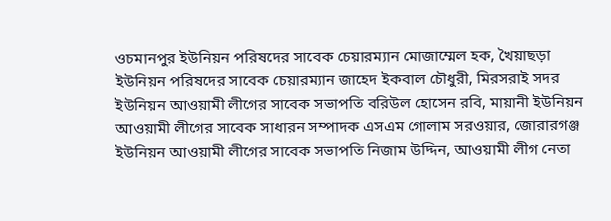ওচমানপুর ইউনিয়ন পরিষদের সাবেক চেয়ারম্যান মোজাম্মেল হক, খৈয়াছড়া ইউনিয়ন পরিষদের সাবেক চেয়ারম্যান জাহেদ ইকবাল চৌধুরী, মিরসরাই সদর ইউনিয়ন আওয়ামী লীগের সাবেক সভাপতি বরিউল হোসেন রবি, মায়ানী ইউনিয়ন আওয়ামী লীগের সাবেক সাধারন সম্পাদক এসএম গোলাম সরওয়ার, জোরারগঞ্জ ইউনিয়ন আওয়ামী লীগের সাবেক সভাপতি নিজাম উদ্দিন, আওয়ামী লীগ নেতা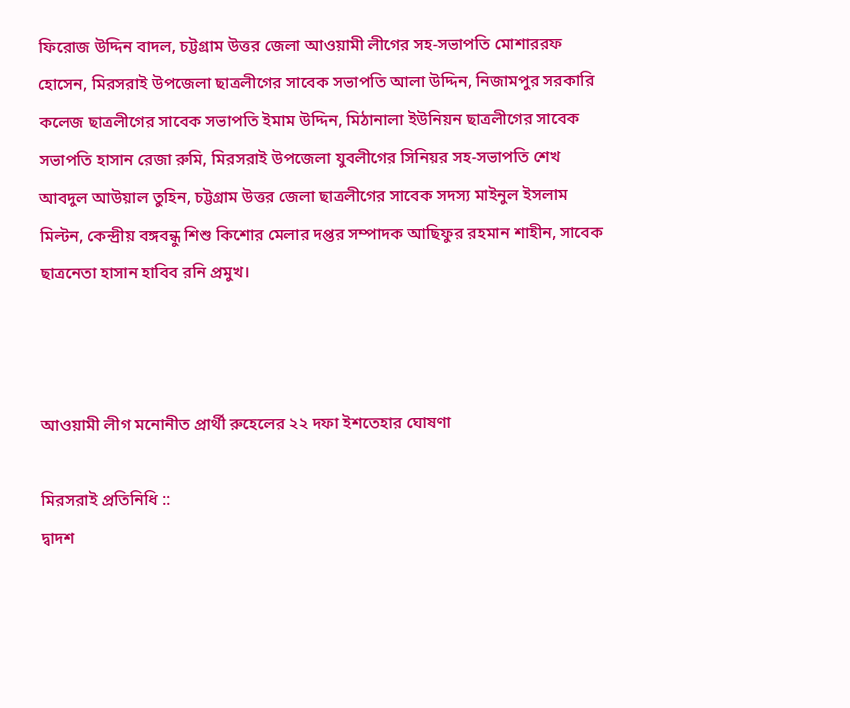ফিরোজ উদ্দিন বাদল, চট্টগ্রাম উত্তর জেলা আওয়ামী লীগের সহ-সভাপতি মোশাররফ হোসেন, মিরসরাই উপজেলা ছাত্রলীগের সাবেক সভাপতি আলা উদ্দিন, নিজামপুর সরকারি কলেজ ছাত্রলীগের সাবেক সভাপতি ইমাম উদ্দিন, মিঠানালা ইউনিয়ন ছাত্রলীগের সাবেক সভাপতি হাসান রেজা রুমি, মিরসরাই উপজেলা যুবলীগের সিনিয়র সহ-সভাপতি শেখ আবদুল আউয়াল তুহিন, চট্টগ্রাম উত্তর জেলা ছাত্রলীগের সাবেক সদস্য মাইনুল ইসলাম মিল্টন, কেন্দ্রীয় বঙ্গবন্ধু শিশু কিশোর মেলার দপ্তর সম্পাদক আছিফুর রহমান শাহীন, সাবেক ছাত্রনেতা হাসান হাবিব রনি প্রমুখ।



আওয়ামী লীগ মনোনীত প্রার্থী রুহেলের ২২ দফা ইশতেহার ঘোষণা

মিরসরাই প্রতিনিধি ::
দ্বাদশ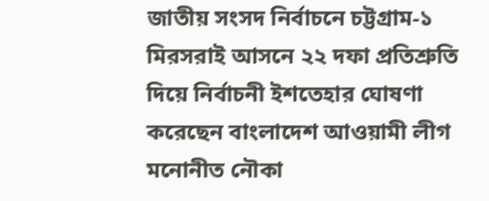জাতীয় সংসদ নির্বাচনে চট্টগ্রাম-১ মিরসরাই আসনে ২২ দফা প্রতিশ্রুতি দিয়ে নির্বাচনী ইশতেহার ঘোষণা করেছেন বাংলাদেশ আওয়ামী লীগ মনোনীত নৌকা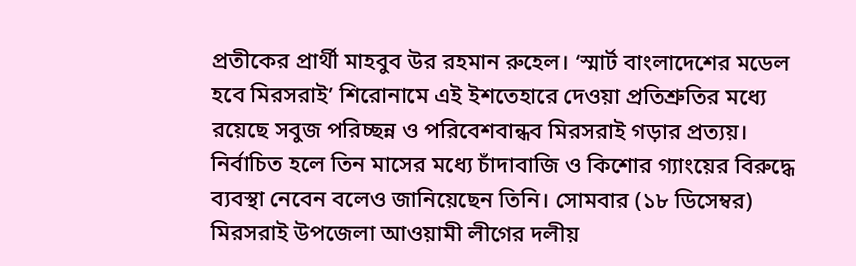প্রতীকের প্রার্থী মাহবুব উর রহমান রুহেল। ‘স্মার্ট বাংলাদেশের মডেল হবে মিরসরাই’ শিরোনামে এই ইশতেহারে দেওয়া প্রতিশ্রুতির মধ্যে রয়েছে সবুজ পরিচ্ছন্ন ও পরিবেশবান্ধব মিরসরাই গড়ার প্রত্যয়। নির্বাচিত হলে তিন মাসের মধ্যে চাঁদাবাজি ও কিশোর গ্যাংয়ের বিরুদ্ধে ব্যবস্থা নেবেন বলেও জানিয়েছেন তিনি। সোমবার (১৮ ডিসেম্বর) মিরসরাই উপজেলা আওয়ামী লীগের দলীয়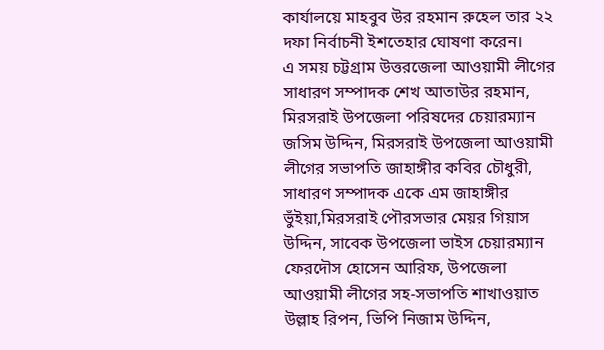কার্যালয়ে মাহবুব উর রহমান রুহেল তার ২২ দফা নির্বাচনী ইশতেহার ঘোষণা করেন।
এ সময় চট্টগ্রাম উত্তরজেলা আওয়ামী লীগের সাধারণ সম্পাদক শেখ আতাউর রহমান, মিরসরাই উপজেলা পরিষদের চেয়ারম্যান জসিম উদ্দিন, মিরসরাই উপজেলা আওয়ামী লীগের সভাপতি জাহাঙ্গীর কবির চৌধুরী, সাধারণ সম্পাদক একে এম জাহাঙ্গীর ভুঁইয়া,মিরসরাই পৌরসভার মেয়র গিয়াস উদ্দিন, সাবেক উপজেলা ভাইস চেয়ারম্যান ফেরদৌস হোসেন আরিফ, উপজেলা আওয়ামী লীগের সহ-সভাপতি শাখাওয়াত উল্লাহ রিপন, ভিপি নিজাম উদ্দিন,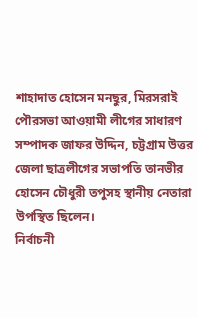শাহাদাত হোসেন মনছুর, মিরসরাই পৌরসভা আওয়ামী লীগের সাধারণ সম্পাদক জাফর উদ্দিন, চট্টগ্রাম উত্তর জেলা ছাত্রলীগের সভাপতি তানভীর হোসেন চৌধুরী তপুসহ স্থানীয় নেতারা উপস্থিত ছিলেন।
নির্বাচনী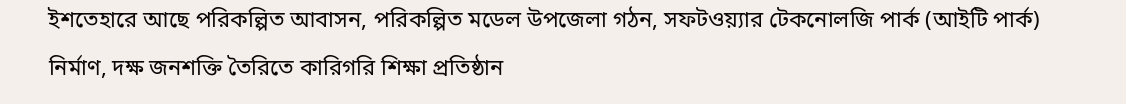ইশতেহারে আছে পরিকল্পিত আবাসন, পরিকল্পিত মডেল উপজেলা গঠন, সফটওয়্যার টেকনোলজি পার্ক (আইটি পার্ক) নির্মাণ, দক্ষ জনশক্তি তৈরিতে কারিগরি শিক্ষা প্রতিষ্ঠান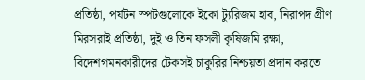প্রতিষ্ঠা, পর্যটন স্পটগুলোকে ইকো ট্যুরিজম হাব, নিরাপদ গ্রীণ মিরসরাই প্রতিষ্ঠা, দুই ও তিন ফসলী কৃষিজমি রক্ষা, বিদেশগমনকারীদের টেকসই চাকুরির নিশ্চয়তা প্রদান করতে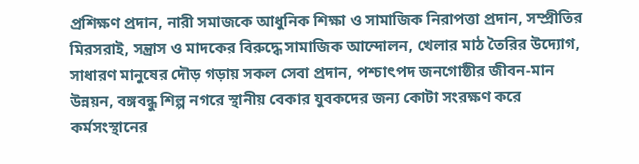প্রশিক্ষণ প্রদান, নারী সমাজকে আধুনিক শিক্ষা ও সামাজিক নিরাপত্তা প্রদান, সম্প্রীতির মিরসরাই, সন্ত্রাস ও মাদকের বিরুদ্ধে সামাজিক আন্দোলন, খেলার মাঠ তৈরির উদ্যোগ, সাধারণ মানুষের দৌড় গড়ায় সকল সেবা প্রদান, পশ্চাৎপদ জনগোষ্ঠীর জীবন-মান উন্নয়ন, বঙ্গবন্ধু শিল্প নগরে স্থানীয় বেকার যুবকদের জন্য কোটা সংরক্ষণ করে কর্মসংস্থানের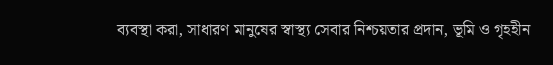ব্যবস্থা করা, সাধারণ মানুষের স্বাস্থ্য সেবার নিশ্চয়তার প্রদান, ভূমি ও গৃহহীন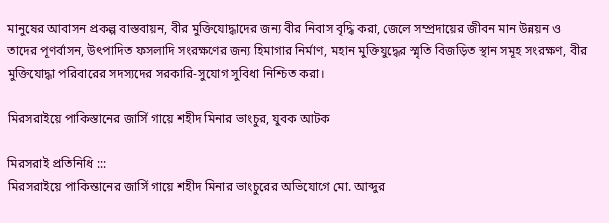মানুষের আবাসন প্রকল্প বাস্তবায়ন, বীর মুক্তিযোদ্ধাদের জন্য বীর নিবাস বৃদ্ধি করা, জেলে সম্প্রদায়ের জীবন মান উন্নয়ন ও তাদের পূণর্বাসন, উৎপাদিত ফসলাদি সংরক্ষণের জন্য হিমাগার নির্মাণ, মহান মুক্তিযুদ্ধের স্মৃতি বিজড়িত স্থান সমূহ সংরক্ষণ, বীর মুক্তিযোদ্ধা পরিবারের সদস্যদের সরকারি-সুযোগ সুবিধা নিশ্চিত করা।

মিরসরাইয়ে পাকিস্তানের জার্সি গায়ে শহীদ মিনার ভাংচুর, যুবক আটক

মিরসরাই প্রতিনিধি :::
মিরসরাইয়ে পাকিস্তানের জার্সি গায়ে শহীদ মিনার ভাংচুরের অভিযোগে মো. আব্দুর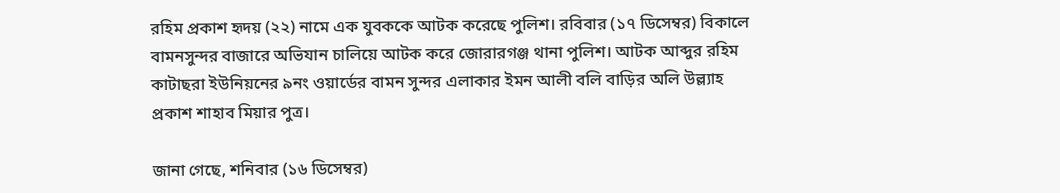রহিম প্রকাশ হৃদয় (২২) নামে এক যুবককে আটক করেছে পুলিশ। রবিবার (১৭ ডিসেম্বর) বিকালে বামনসুন্দর বাজারে অভিযান চালিয়ে আটক করে জোরারগঞ্জ থানা পুলিশ। আটক আব্দুর রহিম কাটাছরা ইউনিয়নের ৯নং ওয়ার্ডের বামন সুন্দর এলাকার ইমন আলী বলি বাড়ির অলি উল্ল্যাহ প্রকাশ শাহাব মিয়ার পুত্র।

জানা গেছে, শনিবার (১৬ ডিসেম্বর)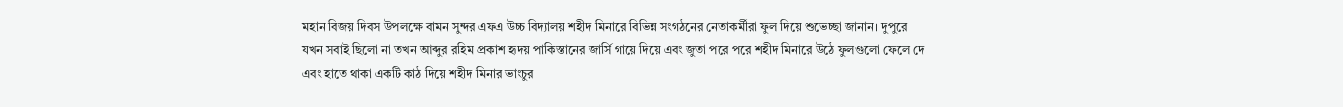মহান বিজয় দিবস উপলক্ষে বামন সুন্দর এফএ উচ্চ বিদ্যালয় শহীদ মিনারে বিভিন্ন সংগঠনের নেতাকর্মীরা ফুল দিয়ে শুভেচ্ছা জানান। দুপুরে যখন সবাই ছিলো না তখন আব্দুর রহিম প্রকাশ হৃদয় পাকিস্তানের জার্সি গায়ে দিয়ে এবং জুতা পরে পরে শহীদ মিনারে উঠে ফুলগুলো ফেলে দে এবং হাতে থাকা একটি কাঠ দিয়ে শহীদ মিনার ভাংচুর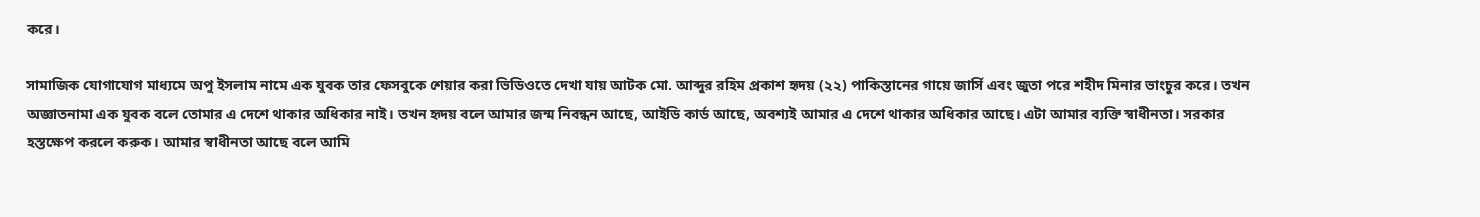করে।

সামাজিক যোগাযোগ মাধ্যমে অপু ইসলাম নামে এক যুবক তার ফেসবুকে শেয়ার করা ভিডিওতে দেখা যায় আটক মো. আব্দুর রহিম প্রকাশ হৃদয় (২২) পাকিস্তানের গায়ে জার্সি এবং জুতা পরে শহীদ মিনার ভাংচুর করে। তখন অজ্ঞাতনামা এক যুবক বলে তোমার এ দেশে থাকার অধিকার নাই। তখন হৃদয় বলে আমার জন্ম নিবন্ধন আছে, আইডি কার্ড আছে, অবশ্যই আমার এ দেশে থাকার অধিকার আছে। এটা আমার ব্যক্তি স্বাধীনতা। সরকার হস্তক্ষেপ করলে করুক। আমার স্বাধীনতা আছে বলে আমি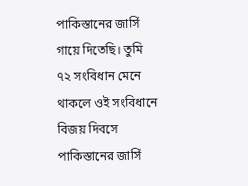পাকিস্তানের জার্সি গায়ে দিতেছি। তুমি ৭২ সংবিধান মেনে থাকলে ওই সংবিধানে বিজয় দিবসে পাকিস্তানের জার্সি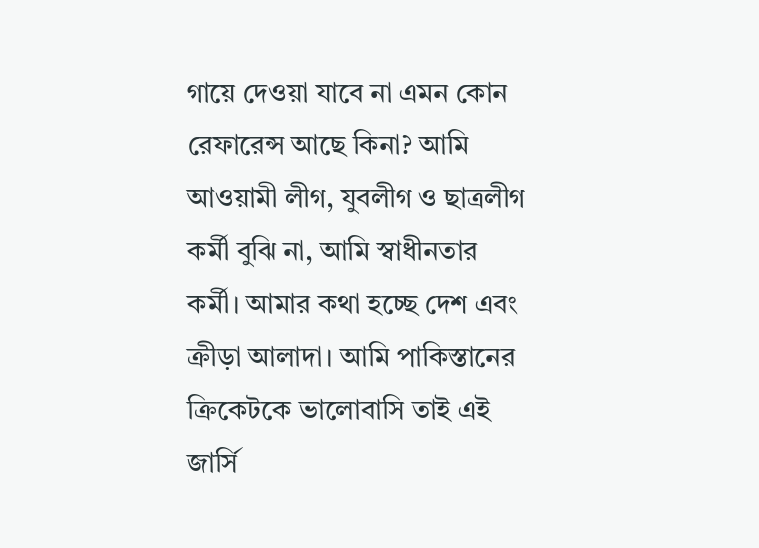গায়ে দেওয়া যাবে না এমন কোন রেফারেন্স আছে কিনা? আমি আওয়ামী লীগ, যুবলীগ ও ছাত্রলীগ কর্মী বুঝি না, আমি স্বাধীনতার কর্মী। আমার কথা হচ্ছে দেশ এবং ক্রীড়া আলাদা। আমি পাকিস্তানের ক্রিকেটকে ভালোবাসি তাই এই জার্সি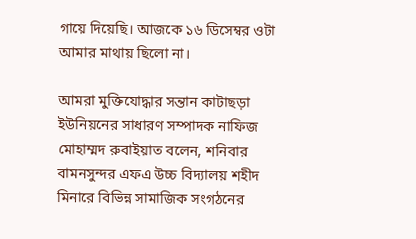গায়ে দিয়েছি। আজকে ১৬ ডিসেম্বর ওটা আমার মাথায় ছিলো না।

আমরা মুক্তিযোদ্ধার সন্তান কাটাছড়া ইউনিয়নের সাধারণ সম্পাদক নাফিজ মোহাম্মদ রুবাইয়াত বলেন, শনিবার বামনসুন্দর এফএ উচ্চ বিদ্যালয় শহীদ মিনারে বিভিন্ন সামাজিক সংগঠনের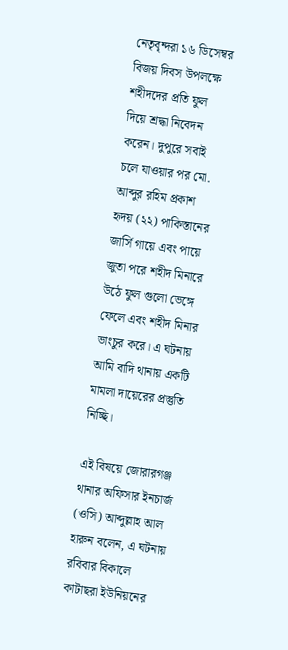নেতৃবৃন্দরা ১৬ ডিসেম্বর বিজয় দিবস উপলক্ষে শহীদদের প্রতি ফুল দিয়ে শ্রদ্ধা নিবেদন করেন। দুপুরে সবাই চলে যাওয়ার পর মো. আব্দুর রহিম প্রকাশ হৃদয় (২২) পাকিস্তানের জার্সি গায়ে এবং পায়ে জুতা পরে শহীদ মিনারে উঠে ফুল গুলো ভেঙ্গে ফেলে এবং শহীদ মিনার ভাংচুর করে। এ ঘটনায় আমি বাদি থানায় একটি মামলা দায়েরের প্রস্তুতি নিচ্ছি।

এই বিষয়ে জোরারগঞ্জ থানার অফিসার ইনচার্জ (ওসি) আব্দুল্লাহ আল হারুন বলেন, এ ঘটনায় রবিবার বিকালে কাটাছরা ইউনিয়নের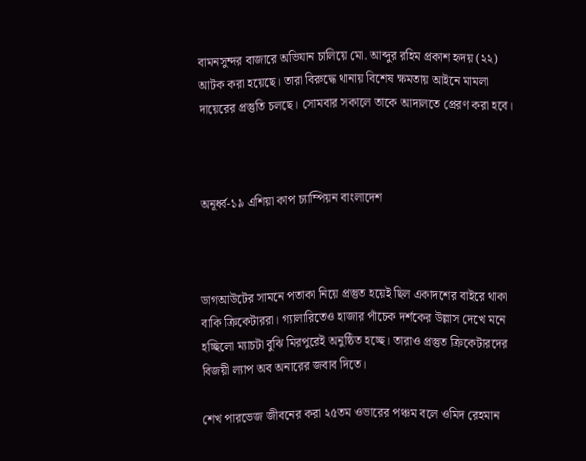বামনসুন্দর বাজারে অভিযান চালিয়ে মো. আব্দুর রহিম প্রকাশ হৃদয় (২২) আটক করা হয়েছে। তারা বিরুদ্ধে থানায় বিশেষ ক্ষমতায় আইনে মামলা দায়েরের প্রস্তুতি চলছে। সোমবার সকালে তাকে আদালতে প্রেরণ করা হবে।



অনূর্ধ্ব-১৯ এশিয়া কাপ চ্যাম্পিয়ন বাংলাদেশ



ডাগআউটের সামনে পতাকা নিয়ে প্রস্তুত হয়েই ছিল একাদশের বাইরে থাকা বাকি ক্রিকেটাররা। গ্যালারিতেও হাজার পাঁচেক দর্শকের উল্লাস দেখে মনে হচ্ছিলো ম্যাচটা বুঝি মিরপুরেই অনুষ্ঠিত হচ্ছে। তারাও প্রস্তুত ক্রিকেটারদের বিজয়ী ল্যাপ অব অনারের জবাব দিতে।

শেখ পারভেজ জীবনের করা ২৫তম ওভারের পঞ্চম বলে ওমিদ রেহমান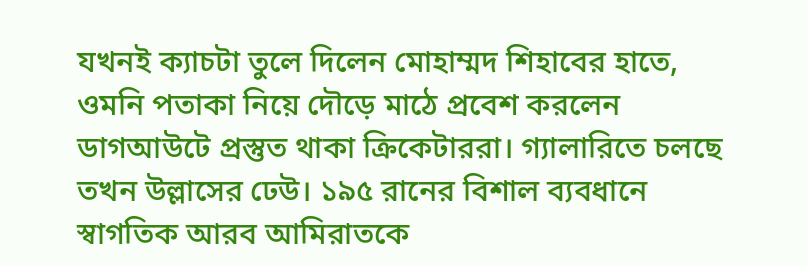যখনই ক্যাচটা তুলে দিলেন মোহাম্মদ শিহাবের হাতে, ওমনি পতাকা নিয়ে দৌড়ে মাঠে প্রবেশ করলেন ডাগআউটে প্রস্তুত থাকা ক্রিকেটাররা। গ্যালারিতে চলছে তখন উল্লাসের ঢেউ। ১৯৫ রানের বিশাল ব্যবধানে স্বাগতিক আরব আমিরাতকে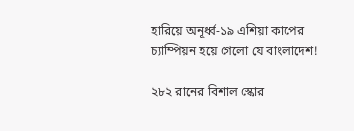হারিয়ে অনূর্ধ্ব-১৯ এশিয়া কাপের চ্যাম্পিয়ন হয়ে গেলো যে বাংলাদেশ!

২৮২ রানের বিশাল স্কোর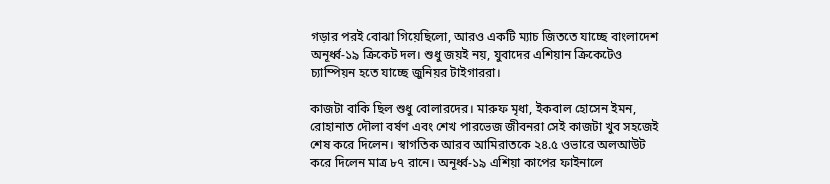গড়ার পরই বোঝা গিয়েছিলো, আরও একটি ম্যাচ জিততে যাচ্ছে বাংলাদেশ অনূর্ধ্ব-১৯ ক্রিকেট দল। শুধু জয়ই নয়, যুবাদের এশিয়ান ক্রিকেটেও চ্যাম্পিয়ন হতে যাচ্ছে জুনিয়র টাইগাররা।

কাজটা বাকি ছিল শুধু বোলারদের। মারুফ মৃধা, ইকবাল হোসেন ইমন, রোহানাত দৌলা বর্ষণ এবং শেখ পারভেজ জীবনরা সেই কাজটা খুব সহজেই শেষ করে দিলেন। স্বাগতিক আরব আমিরাতকে ২৪.৫ ওভারে অলআউট করে দিলেন মাত্র ৮৭ রানে। অনূর্ধ্ব-১৯ এশিয়া কাপের ফাইনালে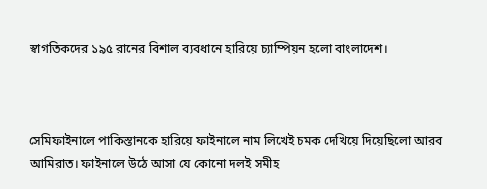স্বাগতিকদের ১৯৫ রানের বিশাল ব্যবধানে হারিয়ে চ্যাম্পিয়ন হলো বাংলাদেশ।



সেমিফাইনালে পাকিস্তানকে হারিয়ে ফাইনালে নাম লিখেই চমক দেখিয়ে দিয়েছিলো আরব আমিরাত। ফাইনালে উঠে আসা যে কোনো দলই সমীহ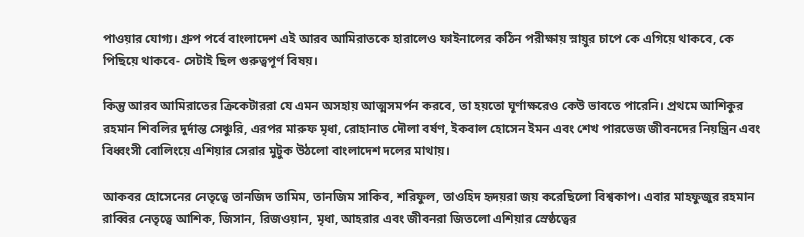পাওয়ার যোগ্য। গ্রুপ পর্বে বাংলাদেশ এই আরব আমিরাতকে হারালেও ফাইনালের কঠিন পরীক্ষায় স্নায়ুর চাপে কে এগিয়ে থাকবে, কে পিছিয়ে থাকবে- সেটাই ছিল গুরুত্বপূর্ণ বিষয়।

কিন্তু আরব আমিরাতের ক্রিকেটাররা যে এমন অসহায় আত্মসমর্পন করবে, তা হয়তো ঘূর্ণাক্ষরেও কেউ ভাবতে পারেনি। প্রথমে আশিকুর রহমান শিবলির দুর্দান্ত সেঞ্চুরি, এরপর মারুফ মৃধা, রোহানাত দৌলা বর্ষণ, ইকবাল হোসেন ইমন এবং শেখ পারভেজ জীবনদের নিয়ন্ত্রিন এবং বিধ্বংসী বোলিংয়ে এশিয়ার সেরার মুটুক উঠলো বাংলাদেশ দলের মাথায়।

আকবর হোসেনের নেতৃত্বে তানজিদ তামিম, তানজিম সাকিব, শরিফুল, তাওহিদ হৃদয়রা জয় করেছিলো বিশ্বকাপ। এবার মাহফুজুর রহমান রাব্বির নেতৃত্বে আশিক, জিসান, রিজওয়ান, মৃধা, আহরার এবং জীবনরা জিতলো এশিয়ার স্রেষ্ঠত্বের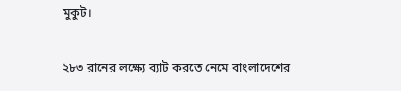মুকুট।

২৮৩ রানের লক্ষ্যে ব্যাট করতে নেমে বাংলাদেশের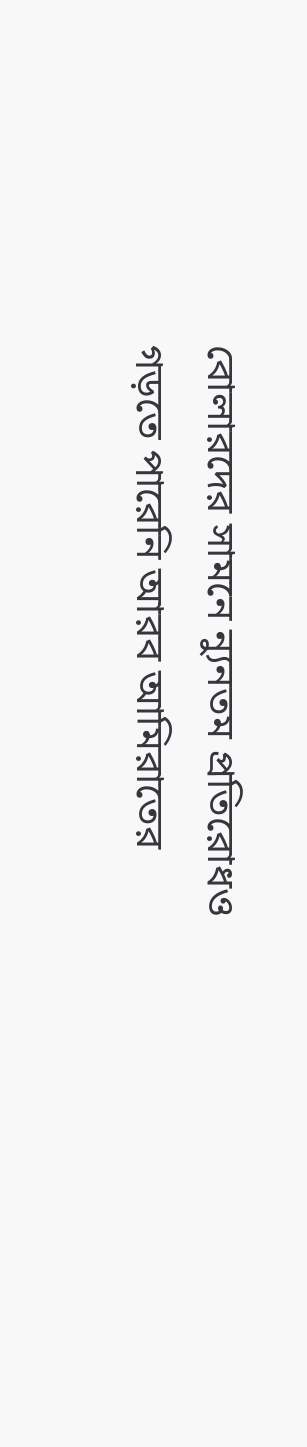বোলারদের সামনে ন্যুনতম প্রতিরোধও গড়তে পারেনি আরব আমিরাতের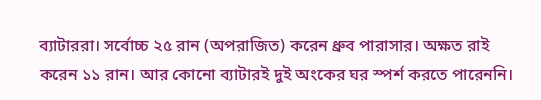ব্যাটাররা। সর্বোচ্চ ২৫ রান (অপরাজিত) করেন ধ্রুব পারাসার। অক্ষত রাই করেন ১১ রান। আর কোনো ব্যাটারই দুই অংকের ঘর স্পর্শ করতে পারেননি।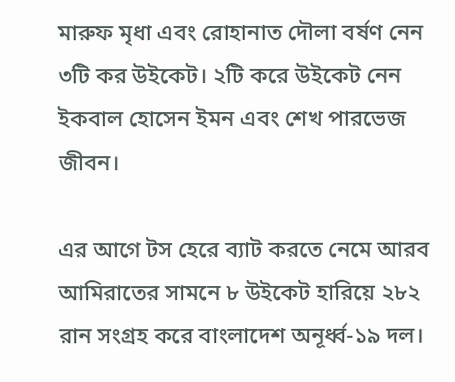মারুফ মৃধা এবং রোহানাত দৌলা বর্ষণ নেন ৩টি কর উইকেট। ২টি করে উইকেট নেন ইকবাল হোসেন ইমন এবং শেখ পারভেজ জীবন।

এর আগে টস হেরে ব্যাট করতে নেমে আরব আমিরাতের সামনে ৮ উইকেট হারিয়ে ২৮২ রান সংগ্রহ করে বাংলাদেশ অনূর্ধ্ব-১৯ দল।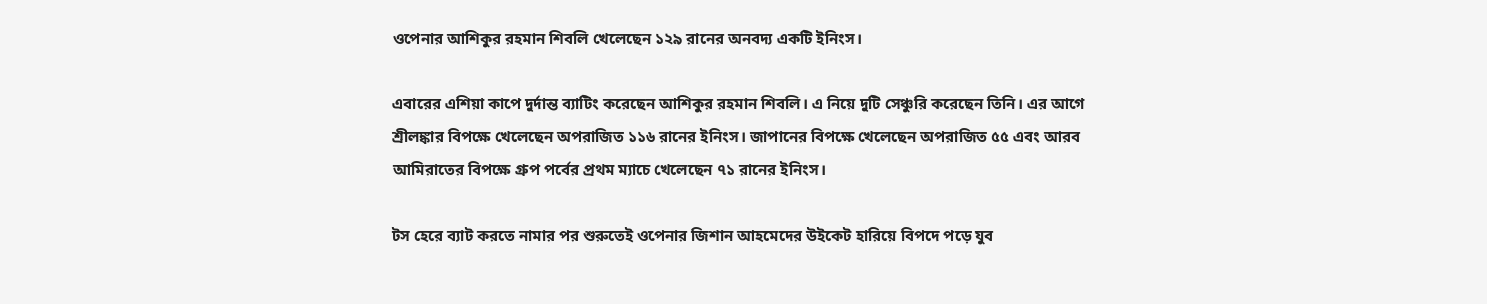ওপেনার আশিকুর রহমান শিবলি খেলেছেন ১২৯ রানের অনবদ্য একটি ইনিংস।

এবারের এশিয়া কাপে দুর্দান্ত ব্যাটিং করেছেন আশিকুর রহমান শিবলি। এ নিয়ে দুটি সেঞ্চুরি করেছেন তিনি। এর আগে শ্রীলঙ্কার বিপক্ষে খেলেছেন অপরাজিত ১১৬ রানের ইনিংস। জাপানের বিপক্ষে খেলেছেন অপরাজিত ৫৫ এবং আরব আমিরাতের বিপক্ষে গ্রুপ পর্বের প্রথম ম্যাচে খেলেছেন ৭১ রানের ইনিংস।

টস হেরে ব্যাট করতে নামার পর শুরুতেই ওপেনার জিশান আহমেদের উইকেট হারিয়ে বিপদে পড়ে যুব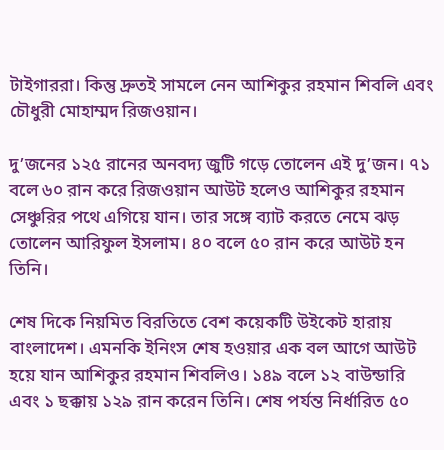টাইগাররা। কিন্তু দ্রুতই সামলে নেন আশিকুর রহমান শিবলি এবং চৌধুরী মোহাম্মদ রিজওয়ান।

দু’জনের ১২৫ রানের অনবদ্য জুটি গড়ে তোলেন এই দু’জন। ৭১ বলে ৬০ রান করে রিজওয়ান আউট হলেও আশিকুর রহমান সেঞ্চুরির পথে এগিয়ে যান। তার সঙ্গে ব্যাট করতে নেমে ঝড় তোলেন আরিফুল ইসলাম। ৪০ বলে ৫০ রান করে আউট হন তিনি।

শেষ দিকে নিয়মিত বিরতিতে বেশ কয়েকটি উইকেট হারায় বাংলাদেশ। এমনকি ইনিংস শেষ হওয়ার এক বল আগে আউট হয়ে যান আশিকুর রহমান শিবলিও। ১৪৯ বলে ১২ বাউন্ডারি এবং ১ ছক্কায় ১২৯ রান করেন তিনি। শেষ পর্যন্ত নির্ধারিত ৫০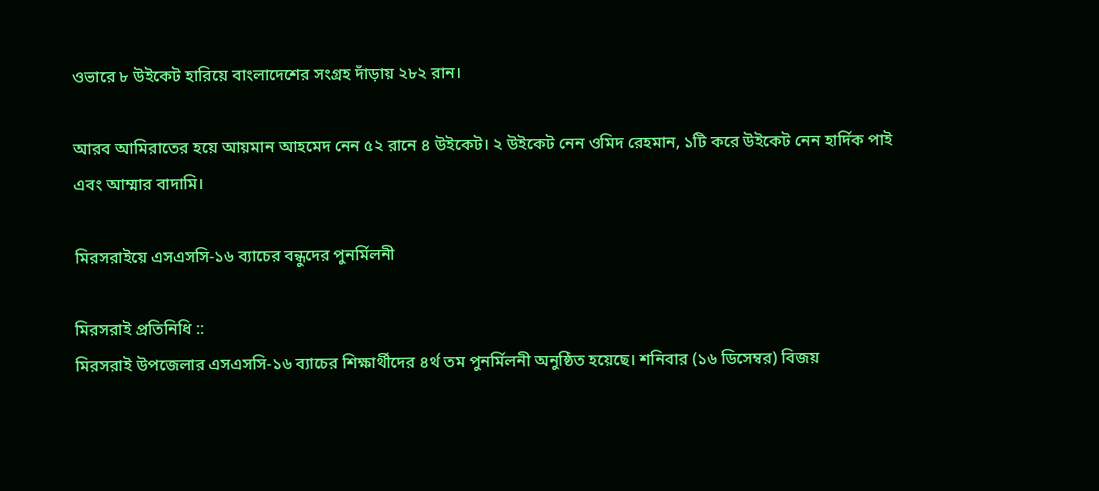ওভারে ৮ উইকেট হারিয়ে বাংলাদেশের সংগ্রহ দাঁড়ায় ২৮২ রান।

আরব আমিরাতের হয়ে আয়মান আহমেদ নেন ৫২ রানে ৪ উইকেট। ২ উইকেট নেন ওমিদ রেহমান, ১টি করে উইকেট নেন হার্দিক পাই এবং আম্মার বাদামি।

মিরসরাইয়ে এসএসসি-১৬ ব্যাচের বন্ধুদের পুনর্মিলনী

মিরসরাই প্রতিনিধি ::
মিরসরাই উপজেলার এসএসসি-১৬ ব্যাচের শিক্ষার্থীদের ৪র্থ তম পুনর্মিলনী অনুষ্ঠিত হয়েছে। শনিবার (১৬ ডিসেম্বর) বিজয়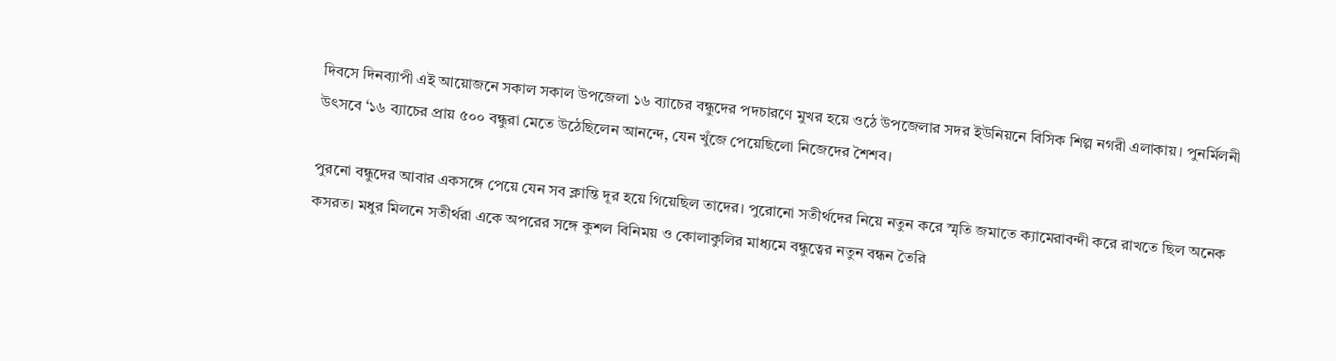দিবসে দিনব্যাপী এই আয়োজনে সকাল সকাল উপজেলা ১৬ ব্যাচের বন্ধুদের পদচারণে মুখর হয়ে ওঠে উপজেলার সদর ইউনিয়নে বিসিক শিল্প নগরী এলাকায়। পুনর্মিলনী উৎসবে ‘১৬ ব্যাচের প্রায় ৫০০ বন্ধুরা মেতে উঠেছিলেন আনন্দে, যেন খুঁজে পেয়েছিলো নিজেদের শৈশব।

পুরনো বন্ধুদের আবার একসঙ্গে পেয়ে যেন সব ক্লান্তি দূর হয়ে গিয়েছিল তাদের। পুরোনো সতীর্থদের নিয়ে নতুন করে স্মৃতি জমাতে ক্যামেরাবন্দী করে রাখতে ছিল অনেক কসরত। মধুর মিলনে সতীর্থরা একে অপরের সঙ্গে কুশল বিনিময় ও কোলাকুলির মাধ্যমে বন্ধুত্বের নতুন বন্ধন তৈরি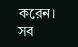করেন। সব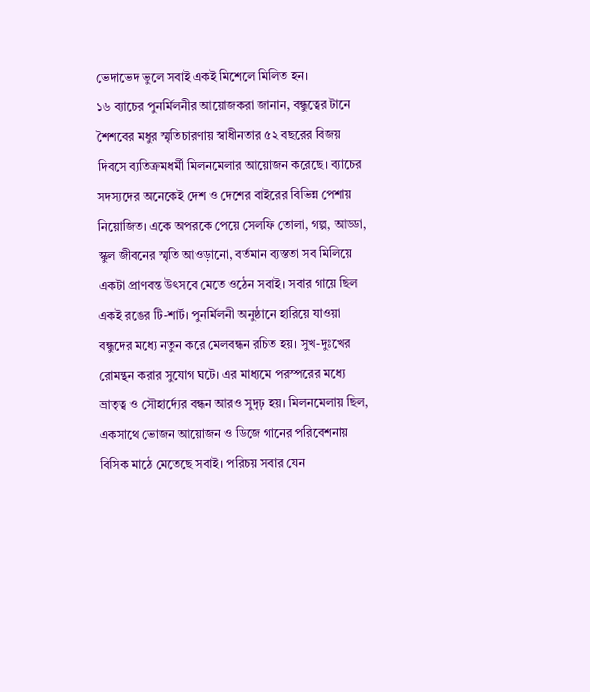ভেদাভেদ ভুলে সবাই একই মিশেলে মিলিত হন।
১৬ ব্যাচের পুনর্মিলনীর আয়োজকরা জানান, বন্ধুত্বের টানে শৈশবের মধুর স্মৃতিচারণায় স্বাধীনতার ৫২ বছরের বিজয় দিবসে ব্যতিক্রমধর্মী মিলনমেলার আয়োজন করেছে। ব্যাচের সদস্যদের অনেকেই দেশ ও দেশের বাইরের বিভিন্ন পেশায় নিয়োজিত। একে অপরকে পেয়ে সেলফি তোলা, গল্প, আড্ডা, স্কুল জীবনের স্মৃতি আওড়ানো, বর্তমান ব্যস্ততা সব মিলিয়ে একটা প্রাণবন্ত উৎসবে মেতে ওঠেন সবাই। সবার গায়ে ছিল একই রঙের টি-শার্ট। পুনর্মিলনী অনুষ্ঠানে হারিয়ে যাওয়া বন্ধুদের মধ্যে নতুন করে মেলবন্ধন রচিত হয়। সুখ-দুঃখের রোমন্থন করার সুযোগ ঘটে। এর মাধ্যমে পরস্পরের মধ্যে ভ্রাতৃত্ব ও সৌহার্দ্যের বন্ধন আরও সুদৃঢ় হয়। মিলনমেলায় ছিল, একসাথে ভোজন আয়োজন ও ডিজে গানের পরিবেশনায় বিসিক মাঠে মেতেছে সবাই। পরিচয় সবার যেন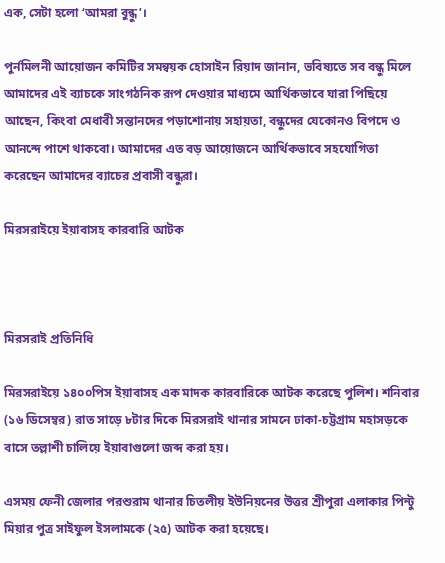এক, সেটা হলো ‘আমরা বুন্ধু’।

পুর্নমিলনী আয়োজন কমিটির সমন্বয়ক হোসাইন রিয়াদ জানান, ভবিষ্যতে সব বন্ধু মিলে আমাদের এই ব্যাচকে সাংগঠনিক রূপ দেওয়ার মাধ্যমে আর্থিকভাবে যারা পিছিয়ে আছেন, কিংবা মেধাবী সন্তানদের পড়াশোনায় সহায়তা, বন্ধুদের যেকোনও বিপদে ও আনন্দে পাশে থাকবো। আমাদের এত বড় আয়োজনে আর্থিকভাবে সহযোগিতা করেছেন আমাদের ব্যাচের প্রবাসী বন্ধুরা।

মিরসরাইয়ে ইয়াবাসহ কারবারি আটক



মিরসরাই প্রতিনিধি

মিরসরাইয়ে ১৪০০পিস ইয়াবাসহ এক মাদক কারবারিকে আটক করেছে পুলিশ। শনিবার (১৬ ডিসেম্বর) রাত সাড়ে ৮টার দিকে মিরসরাই থানার সামনে ঢাকা-চট্টগ্রাম মহাসড়কে বাসে তল্লাশী চালিয়ে ইয়াবাগুলো জব্দ করা হয়।

এসময় ফেনী জেলার পরশুরাম থানার চিতলীয় ইউনিয়নের উত্তর শ্রীপুরা এলাকার পিন্টু মিয়ার পুত্র সাইফুল ইসলামকে (২৫) আটক করা হয়েছে।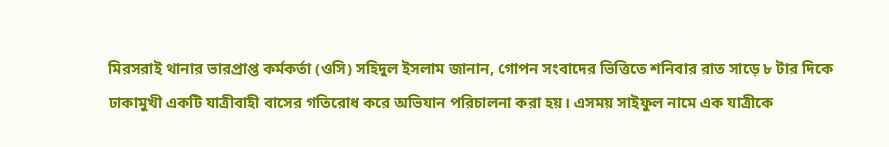মিরসরাই থানার ভারপ্রাপ্ত কর্মকর্তা (ওসি) সহিদুল ইসলাম জানান, গোপন সংবাদের ভিত্তিতে শনিবার রাত সাড়ে ৮ টার দিকে ঢাকামুখী একটি যাত্রীবাহী বাসের গতিরোধ করে অভিযান পরিচালনা করা হয়। এসময় সাইফুল নামে এক যাত্রীকে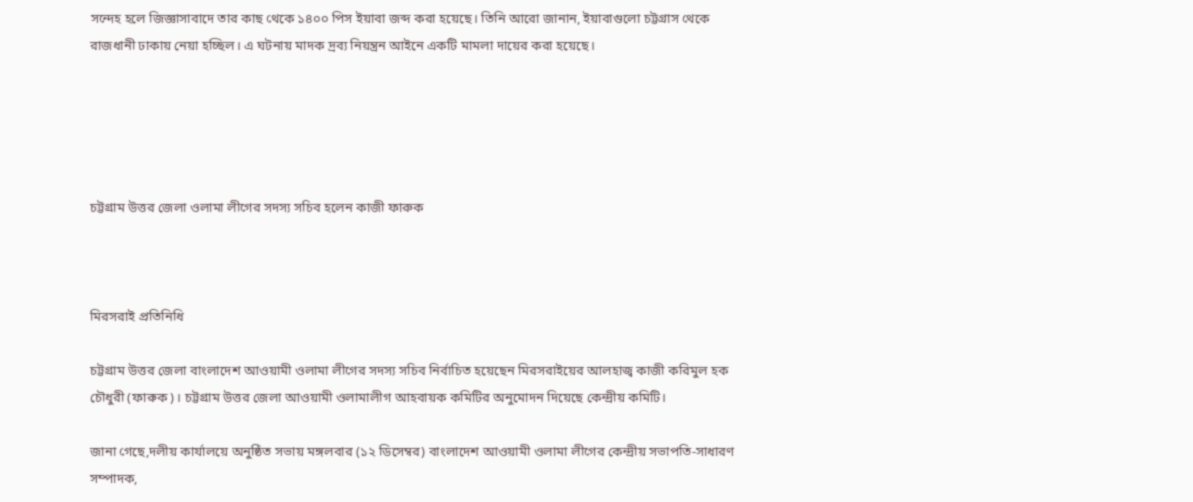সন্দেহ হলে জিজ্ঞাসাবাদে তার কাছ থেকে ১৪০০ পিস ইয়াবা জব্দ করা হয়েছে। তিনি আরো জানান, ইয়াবাগুলো চট্টগ্রাস থেকে রাজধানী ঢাকায় নেয়া হচ্ছিল। এ ঘটনায় মাদক দ্রব্য নিয়ন্ত্রন আইনে একটি মামলা দায়ের করা হয়েছে।





চট্টগ্রাম উত্তর জেলা ওলামা লীগের সদস্য সচিব হলেন কাজী ফারুক



মিরসরাই প্রতিনিধি

চট্টগ্রাম উত্তর জেলা বাংলাদেশ আওয়ামী ওলামা লীগের সদস্য সচিব নির্বাচিত হয়েছেন মিরসরাইয়ের আলহাজ্ব কাজী করিমুল হক চৌধুরী (ফারুক)। চট্টগ্রাম উত্তর জেলা আওয়ামী ওলামালীগ আহবায়ক কমিটির অনুমোদন দিয়েছে কেন্দ্রীয় কমিটি।

জানা গেছে,দলীয় কার্যালয়ে অনুষ্ঠিত সভায় মঙ্গলবার (১২ ডিসেম্বর) বাংলাদেশ আওয়ামী ওলামা লীগের কেন্দ্রীয় সভাপতি-সাধারণ সম্পাদক,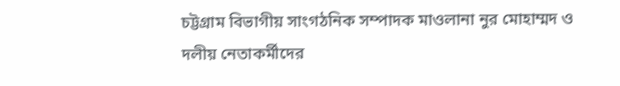চট্টগ্রাম বিভাগীয় সাংগঠনিক সম্পাদক মাওলানা নুর মোহাম্মদ ও দলীয় নেতাকর্মীদের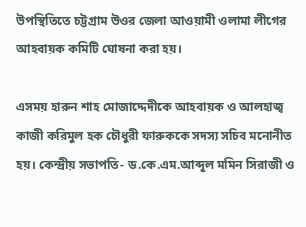উপস্থিতিতে চট্টগ্রাম উওর জেলা আওয়ামী ওলামা লীগের আহবায়ক কমিটি ঘোষনা করা হয়।

এসময় হারুন শাহ মোজাদ্দেদীকে আহবায়ক ও আলহাজ্ব কাজী করিমুল হক চৌধুরী ফারুককে সদস্য সচিব মনোনীত হয়। কেন্দ্রীয় সভাপতি- ড.কে.এম.আব্দুল মমিন সিরাজী ও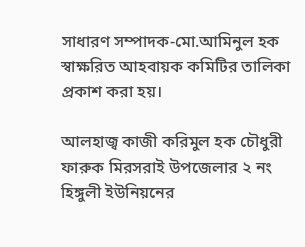সাধারণ সম্পাদক-মো.আমিনুল হক স্বাক্ষরিত আহবায়ক কমিটির তালিকা প্রকাশ করা হয়।

আলহাজ্ব কাজী করিমুল হক চৌধুরী ফারুক মিরসরাই উপজেলার ২ নং হিঙ্গুলী ইউনিয়নের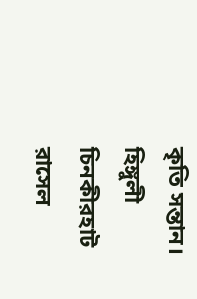কৃতি সন্তান। হিঙ্গুলী চিনকীরহাট রাসেল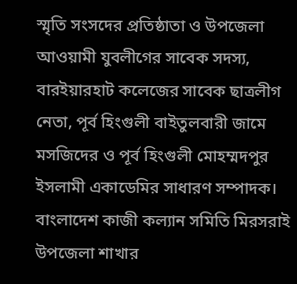স্মৃতি সংসদের প্রতিষ্ঠাতা ও উপজেলা আওয়ামী যুবলীগের সাবেক সদস্য, বারইয়ারহাট কলেজের সাবেক ছাত্রলীগ নেতা, পূর্ব হিংগুলী বাইতুলবারী জামে মসজিদের ও পূর্ব হিংগুলী মোহম্মদপুর ইসলামী একাডেমির সাধারণ সম্পাদক। বাংলাদেশ কাজী কল্যান সমিতি মিরসরাই উপজেলা শাখার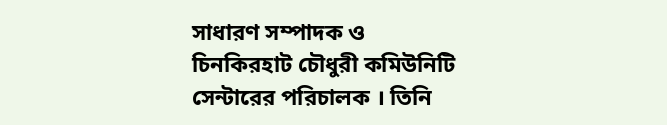সাধারণ সম্পাদক ও চিনকিরহাট চৌধুরী কমিউনিটি সেন্টারের পরিচালক । তিনি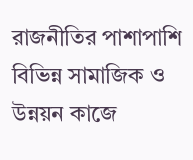রাজনীতির পাশাপাশি বিভিন্ন সামাজিক ও উন্নয়ন কাজে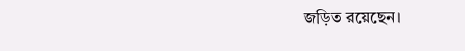জড়িত রয়েছেন।